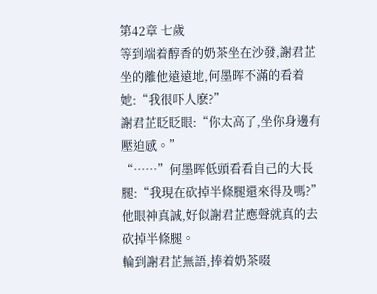第42章 七歲
等到端着醇香的奶茶坐在沙發,謝君芷坐的離他遠遠地,何墨晖不滿的看着她:“我很吓人麽?”
謝君芷眨眨眼:“你太高了,坐你身邊有壓迫感。”
“……”何墨晖低頭看看自己的大長腿:“我現在砍掉半條腿還來得及嗎?”他眼神真誠,好似謝君芷應聲就真的去砍掉半條腿。
輪到謝君芷無語,捧着奶茶啜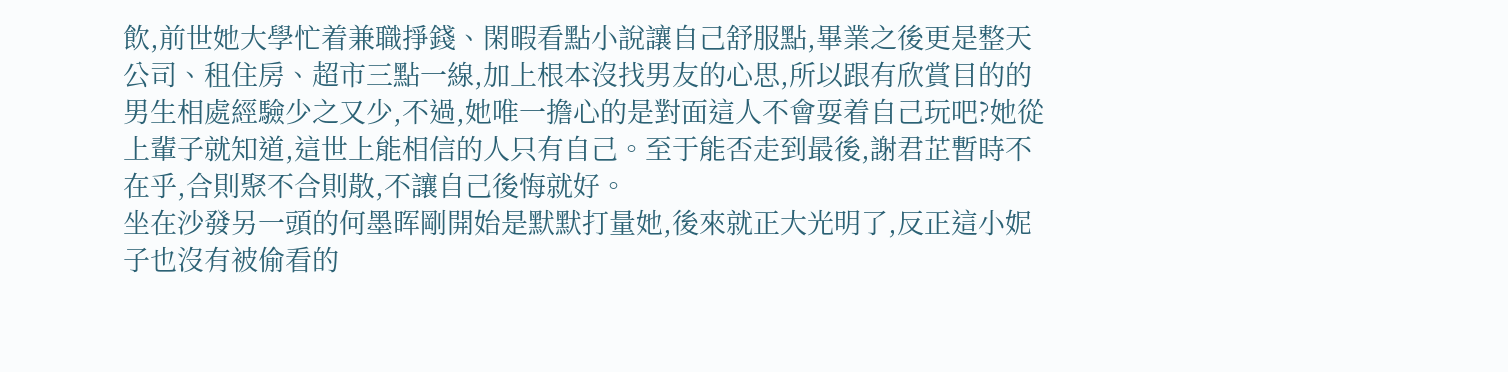飲,前世她大學忙着兼職掙錢、閑暇看點小說讓自己舒服點,畢業之後更是整天公司、租住房、超市三點一線,加上根本沒找男友的心思,所以跟有欣賞目的的男生相處經驗少之又少,不過,她唯一擔心的是對面這人不會耍着自己玩吧?她從上輩子就知道,這世上能相信的人只有自己。至于能否走到最後,謝君芷暫時不在乎,合則聚不合則散,不讓自己後悔就好。
坐在沙發另一頭的何墨晖剛開始是默默打量她,後來就正大光明了,反正這小妮子也沒有被偷看的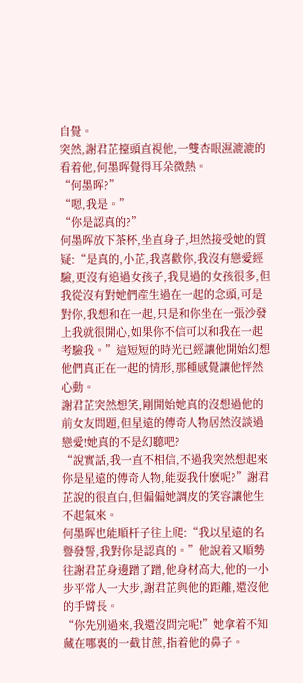自覺。
突然,謝君芷擡頭直視他,一雙杏眼濕漉漉的看着他,何墨晖覺得耳朵微熱。
“何墨晖?”
“嗯,我是。”
“你是認真的?”
何墨晖放下茶杯,坐直身子,坦然接受她的質疑:“是真的,小芷,我喜歡你,我沒有戀愛經驗,更沒有追過女孩子,我見過的女孩很多,但我從沒有對她們産生過在一起的念頭,可是對你,我想和在一起,只是和你坐在一張沙發上我就很開心,如果你不信可以和我在一起考驗我。”這短短的時光已經讓他開始幻想他們真正在一起的情形,那種感覺讓他怦然心動。
謝君芷突然想笑,剛開始她真的沒想過他的前女友問題,但星遠的傳奇人物居然沒談過戀愛!她真的不是幻聽吧?
“說實話,我一直不相信,不過我突然想起來你是星遠的傳奇人物,能耍我什麽呢?”謝君芷說的很直白,但偏偏她調皮的笑容讓他生不起氣來。
何墨晖也能順杆子往上爬:“我以星遠的名譽發誓,我對你是認真的。”他說着又順勢往謝君芷身邊蹭了蹭,他身材高大,他的一小步平常人一大步,謝君芷與他的距離,還沒他的手臂長。
“你先別過來,我還沒問完呢!”她拿着不知藏在哪裏的一截甘蔗,指着他的鼻子。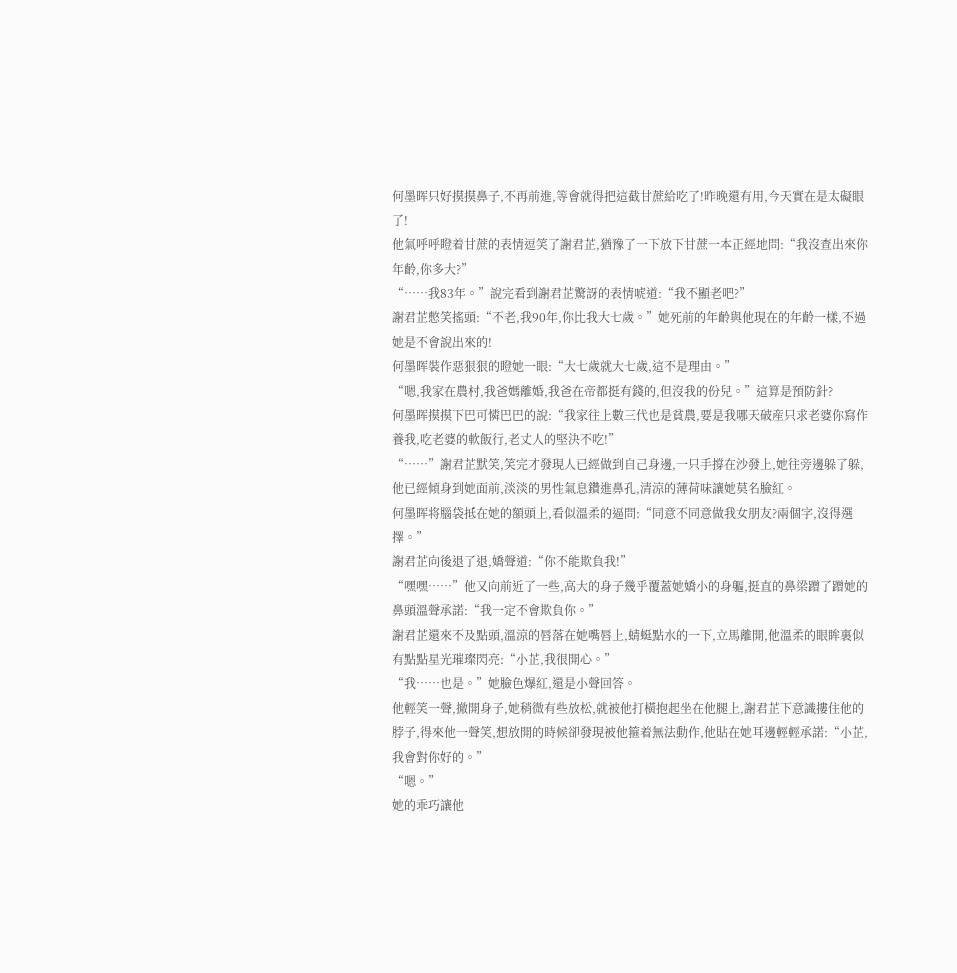何墨晖只好摸摸鼻子,不再前進,等會就得把這截甘蔗給吃了!昨晚還有用,今天實在是太礙眼了!
他氣呼呼瞪着甘蔗的表情逗笑了謝君芷,猶豫了一下放下甘蔗一本正經地問:“我沒查出來你年齡,你多大?”
“……我83年。”說完看到謝君芷驚訝的表情唬道:“我不顯老吧?”
謝君芷憋笑搖頭:“不老,我90年,你比我大七歲。”她死前的年齡與他現在的年齡一樣,不過她是不會說出來的!
何墨晖裝作惡狠狠的瞪她一眼:“大七歲就大七歲,這不是理由。”
“嗯,我家在農村,我爸媽離婚,我爸在帝都挺有錢的,但沒我的份兒。”這算是預防針?
何墨晖摸摸下巴可憐巴巴的說:“我家往上數三代也是貧農,要是我哪天破産只求老婆你寫作養我,吃老婆的軟飯行,老丈人的堅決不吃!”
“……”謝君芷默笑,笑完才發現人已經做到自己身邊,一只手撐在沙發上,她往旁邊躲了躲,他已經傾身到她面前,淡淡的男性氣息鑽進鼻孔,清涼的薄荷味讓她莫名臉紅。
何墨晖将腦袋抵在她的額頭上,看似溫柔的逼問:“同意不同意做我女朋友?兩個字,沒得選擇。”
謝君芷向後退了退,嬌聲道:“你不能欺負我!”
“嘿嘿……”他又向前近了一些,高大的身子幾乎覆蓋她嬌小的身軀,挺直的鼻梁蹭了蹭她的鼻頭溫聲承諾:“我一定不會欺負你。”
謝君芷還來不及點頭,溫涼的唇落在她嘴唇上,蜻蜓點水的一下,立馬離開,他溫柔的眼眸裏似有點點星光璀璨閃亮:“小芷,我很開心。”
“我……也是。”她臉色爆紅,還是小聲回答。
他輕笑一聲,撤開身子,她稍微有些放松,就被他打橫抱起坐在他腿上,謝君芷下意識摟住他的脖子,得來他一聲笑,想放開的時候卻發現被他箍着無法動作,他貼在她耳邊輕輕承諾:“小芷,我會對你好的。”
“嗯。”
她的乖巧讓他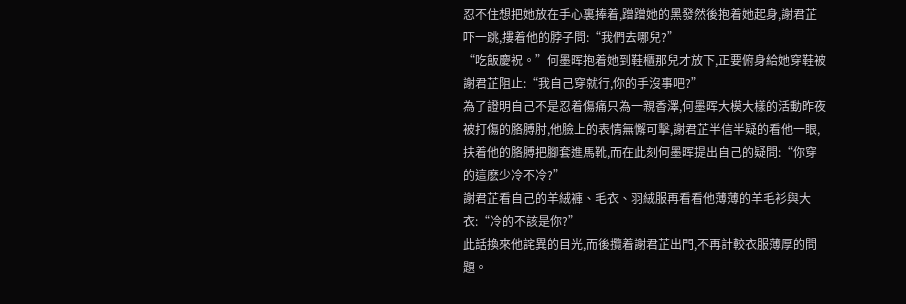忍不住想把她放在手心裏捧着,蹭蹭她的黑發然後抱着她起身,謝君芷吓一跳,摟着他的脖子問:“我們去哪兒?”
“吃飯慶祝。”何墨晖抱着她到鞋櫃那兒才放下,正要俯身給她穿鞋被謝君芷阻止:“我自己穿就行,你的手沒事吧?”
為了證明自己不是忍着傷痛只為一親香澤,何墨晖大模大樣的活動昨夜被打傷的胳膊肘,他臉上的表情無懈可擊,謝君芷半信半疑的看他一眼,扶着他的胳膊把腳套進馬靴,而在此刻何墨晖提出自己的疑問:“你穿的這麽少冷不冷?”
謝君芷看自己的羊絨褲、毛衣、羽絨服再看看他薄薄的羊毛衫與大衣:“冷的不該是你?”
此話換來他詫異的目光,而後攬着謝君芷出門,不再計較衣服薄厚的問題。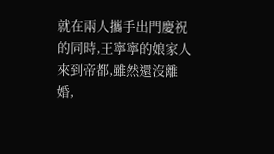就在兩人攜手出門慶祝的同時,王寧寧的娘家人來到帝都,雖然還沒離婚,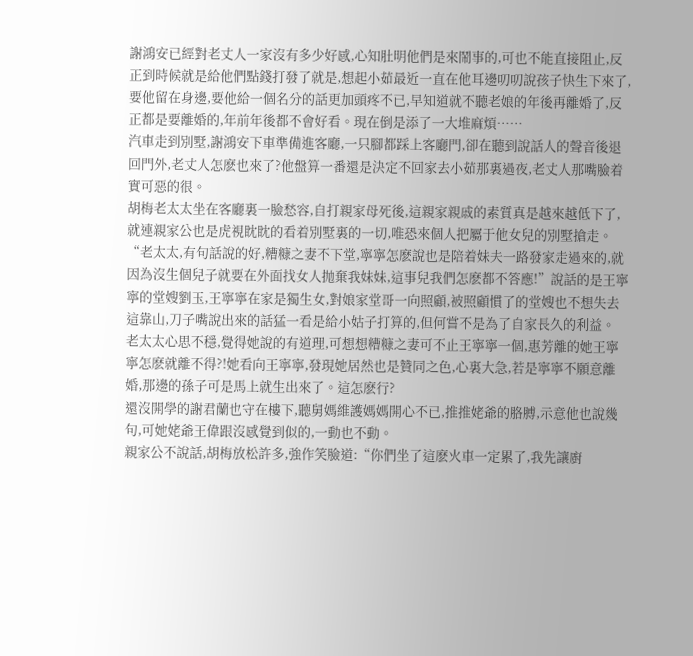謝鴻安已經對老丈人一家沒有多少好感,心知肚明他們是來鬧事的,可也不能直接阻止,反正到時候就是給他們點錢打發了就是,想起小茹最近一直在他耳邊叨叨說孩子快生下來了,要他留在身邊,要他給一個名分的話更加頭疼不已,早知道就不聽老娘的年後再離婚了,反正都是要離婚的,年前年後都不會好看。現在倒是添了一大堆麻煩……
汽車走到別墅,謝鴻安下車準備進客廳,一只腳都踩上客廳門,卻在聽到說話人的聲音後退回門外,老丈人怎麽也來了?他盤算一番還是決定不回家去小茹那裏過夜,老丈人那嘴臉着實可惡的很。
胡梅老太太坐在客廳裏一臉愁容,自打親家母死後,這親家親戚的素質真是越來越低下了,就連親家公也是虎視眈眈的看着別墅裏的一切,唯恐來個人把屬于他女兒的別墅搶走。
“老太太,有句話說的好,糟糠之妻不下堂,寧寧怎麽說也是陪着妹夫一路發家走過來的,就因為沒生個兒子就要在外面找女人抛棄我妹妹,這事兒我們怎麽都不答應!”說話的是王寧寧的堂嫂劉玉,王寧寧在家是獨生女,對娘家堂哥一向照顧,被照顧慣了的堂嫂也不想失去這靠山,刀子嘴說出來的話猛一看是給小姑子打算的,但何嘗不是為了自家長久的利益。
老太太心思不穩,覺得她說的有道理,可想想糟糠之妻可不止王寧寧一個,惠芳離的她王寧寧怎麽就離不得?!她看向王寧寧,發現她居然也是贊同之色,心裏大急,若是寧寧不願意離婚,那邊的孫子可是馬上就生出來了。這怎麽行?
還沒開學的謝君蘭也守在樓下,聽舅媽維護媽媽開心不已,推推姥爺的胳膊,示意他也說幾句,可她姥爺王偉跟沒感覺到似的,一動也不動。
親家公不說話,胡梅放松許多,強作笑臉道:“你們坐了這麽火車一定累了,我先讓廚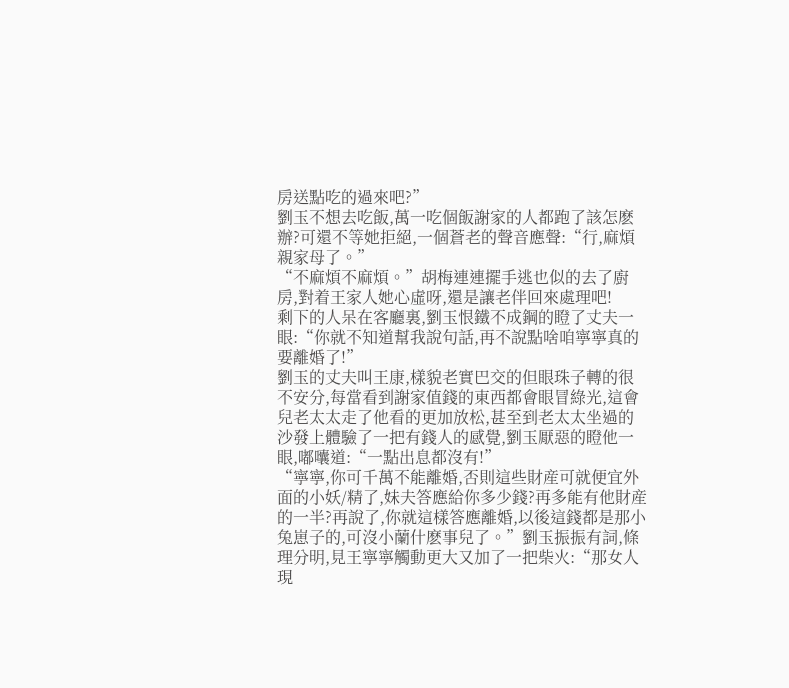房送點吃的過來吧?”
劉玉不想去吃飯,萬一吃個飯謝家的人都跑了該怎麽辦?可還不等她拒絕,一個蒼老的聲音應聲:“行,麻煩親家母了。”
“不麻煩不麻煩。”胡梅連連擺手逃也似的去了廚房,對着王家人她心虛呀,還是讓老伴回來處理吧!
剩下的人呆在客廳裏,劉玉恨鐵不成鋼的瞪了丈夫一眼:“你就不知道幫我說句話,再不說點啥咱寧寧真的要離婚了!”
劉玉的丈夫叫王康,樣貌老實巴交的但眼珠子轉的很不安分,每當看到謝家值錢的東西都會眼冒綠光,這會兒老太太走了他看的更加放松,甚至到老太太坐過的沙發上體驗了一把有錢人的感覺,劉玉厭惡的瞪他一眼,嘟囔道:“一點出息都沒有!”
“寧寧,你可千萬不能離婚,否則這些財産可就便宜外面的小妖/精了,妹夫答應給你多少錢?再多能有他財産的一半?再說了,你就這樣答應離婚,以後這錢都是那小兔崽子的,可沒小蘭什麽事兒了。”劉玉振振有詞,條理分明,見王寧寧觸動更大又加了一把柴火:“那女人現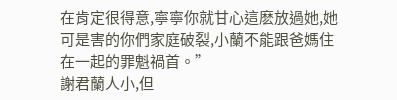在肯定很得意,寧寧你就甘心這麽放過她,她可是害的你們家庭破裂,小蘭不能跟爸媽住在一起的罪魁禍首。”
謝君蘭人小,但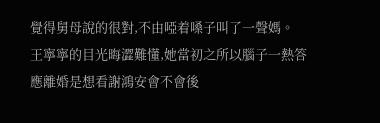覺得舅母說的很對,不由啞着嗓子叫了一聲媽。
王寧寧的目光晦澀難懂,她當初之所以腦子一熱答應離婚是想看謝鴻安會不會後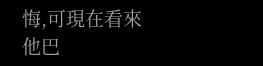悔,可現在看來他巴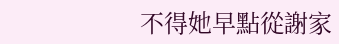不得她早點從謝家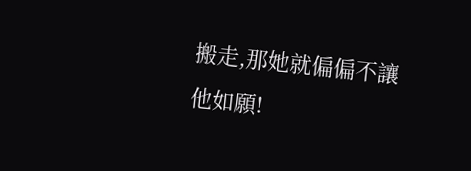搬走,那她就偏偏不讓他如願!